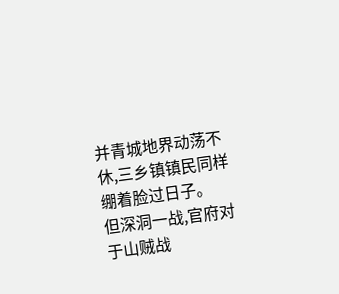并青城地界动荡不休,三乡镇镇民同样绷着脸过日子。
但深洞一战,官府对于山贼战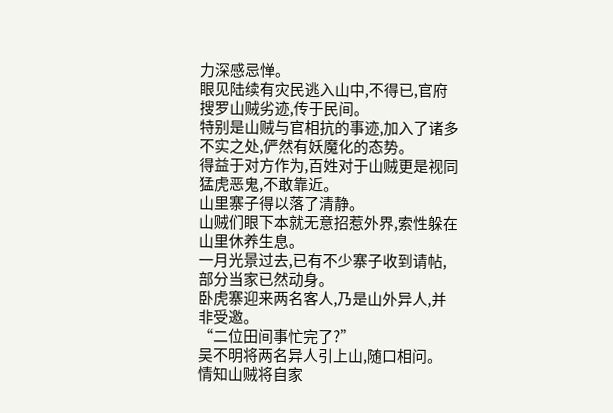力深感忌惮。
眼见陆续有灾民逃入山中,不得已,官府搜罗山贼劣迹,传于民间。
特别是山贼与官相抗的事迹,加入了诸多不实之处,俨然有妖魔化的态势。
得益于对方作为,百姓对于山贼更是视同猛虎恶鬼,不敢靠近。
山里寨子得以落了清静。
山贼们眼下本就无意招惹外界,索性躲在山里休养生息。
一月光景过去,已有不少寨子收到请帖,部分当家已然动身。
卧虎寨迎来两名客人,乃是山外异人,并非受邀。
“二位田间事忙完了?”
吴不明将两名异人引上山,随口相问。
情知山贼将自家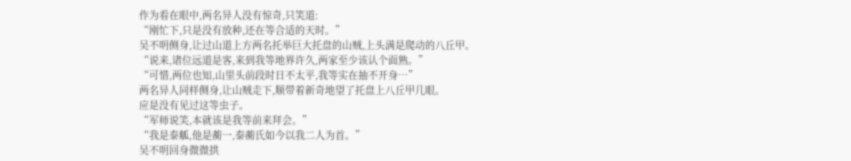作为看在眼中,两名异人没有惊奇,只笑道:
“刚忙下,只是没有放种,还在等合适的天时。”
吴不明侧身,让过山道上方两名托举巨大托盘的山贼,上头满是爬动的八丘甲。
“说来,诸位远道是客,来到我等地界许久,两家至少该认个面熟。”
“可惜,两位也知,山里头前段时日不太平,我等实在抽不开身…”
两名异人同样侧身,让山贼走下,顺带着新奇地望了托盘上八丘甲几眼。
应是没有见过这等虫子。
“军师说笑,本就该是我等前来拜会。”
“我是泰觚,他是蘅一,泰蘅氏如今以我二人为首。”
吴不明回身微微拱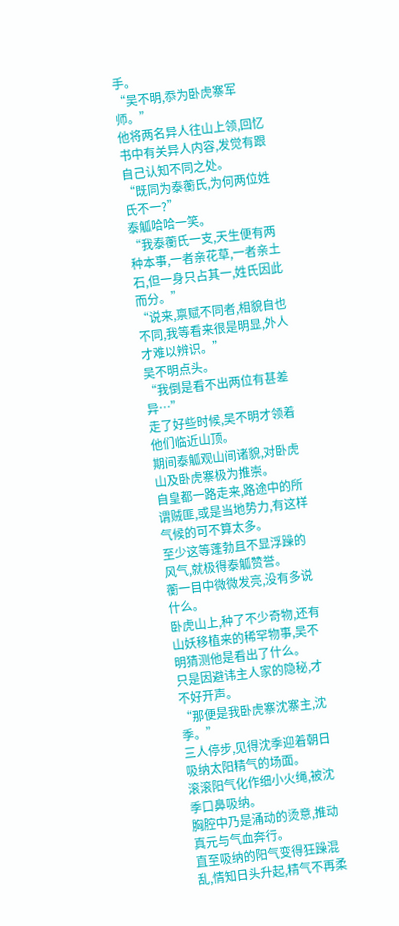手。
“吴不明,忝为卧虎寨军师。”
他将两名异人往山上领,回忆书中有关异人内容,发觉有跟自己认知不同之处。
“既同为泰蘅氏,为何两位姓氏不一?”
泰觚哈哈一笑。
“我泰蘅氏一支,天生便有两种本事,一者亲花草,一者亲土石,但一身只占其一,姓氏因此而分。”
“说来,禀赋不同者,相貌自也不同,我等看来很是明显,外人才难以辨识。”
吴不明点头。
“我倒是看不出两位有甚差异…”
走了好些时候,吴不明才领着他们临近山顶。
期间泰觚观山间诸貌,对卧虎山及卧虎寨极为推崇。
自皇都一路走来,路途中的所谓贼匪,或是当地势力,有这样气候的可不算太多。
至少这等蓬勃且不显浮躁的风气,就极得泰觚赞誉。
蘅一目中微微发亮,没有多说什么。
卧虎山上,种了不少奇物,还有山妖移植来的稀罕物事,吴不明猜测他是看出了什么。
只是因避讳主人家的隐秘,才不好开声。
“那便是我卧虎寨沈寨主,沈季。”
三人停步,见得沈季迎着朝日吸纳太阳精气的场面。
滚滚阳气化作细小火绳,被沈季口鼻吸纳。
胸腔中乃是涌动的烫意,推动真元与气血奔行。
直至吸纳的阳气变得狂躁混乱,情知日头升起,精气不再柔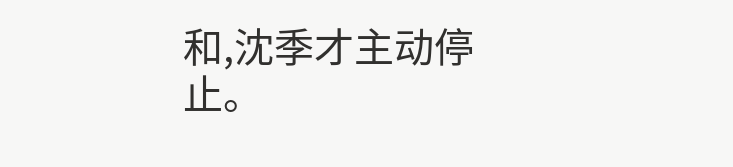和,沈季才主动停止。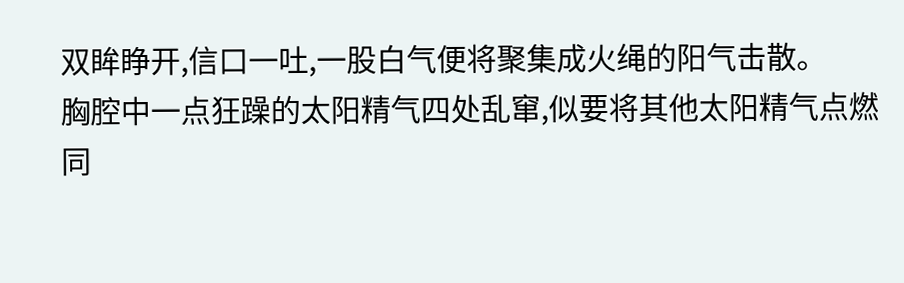双眸睁开,信口一吐,一股白气便将聚集成火绳的阳气击散。
胸腔中一点狂躁的太阳精气四处乱窜,似要将其他太阳精气点燃同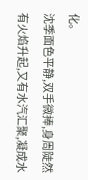化。
沈季面色平静,双手微捧,身周陡然有火焰升起,又有水汽汇聚,凝成水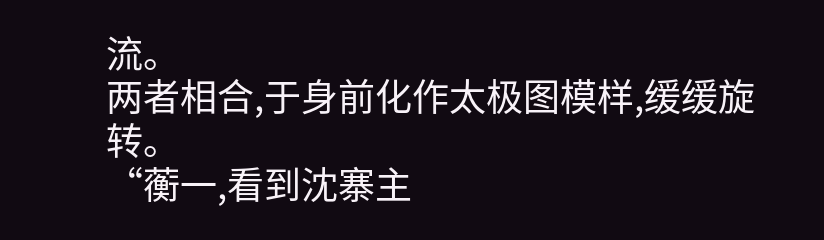流。
两者相合,于身前化作太极图模样,缓缓旋转。
“蘅一,看到沈寨主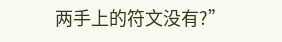两手上的符文没有?”